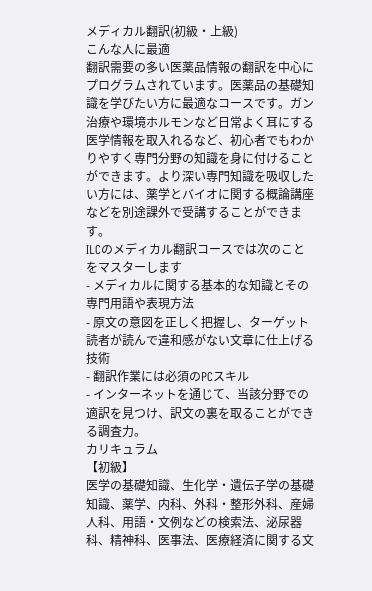メディカル翻訳(初級・上級)
こんな人に最適
翻訳需要の多い医薬品情報の翻訳を中心にプログラムされています。医薬品の基礎知識を学びたい方に最適なコースです。ガン治療や環境ホルモンなど日常よく耳にする医学情報を取入れるなど、初心者でもわかりやすく専門分野の知識を身に付けることができます。より深い専門知識を吸収したい方には、薬学とバイオに関する概論講座などを別途課外で受講することができます。
ILCのメディカル翻訳コースでは次のことをマスターします
- メディカルに関する基本的な知識とその専門用語や表現方法
- 原文の意図を正しく把握し、ターゲット読者が読んで違和感がない文章に仕上げる技術
- 翻訳作業には必須のPCスキル
- インターネットを通じて、当該分野での適訳を見つけ、訳文の裏を取ることができる調査力。
カリキュラム
【初級】
医学の基礎知識、生化学・遺伝子学の基礎知識、薬学、内科、外科・整形外科、産婦人科、用語・文例などの検索法、泌尿器科、精神科、医事法、医療経済に関する文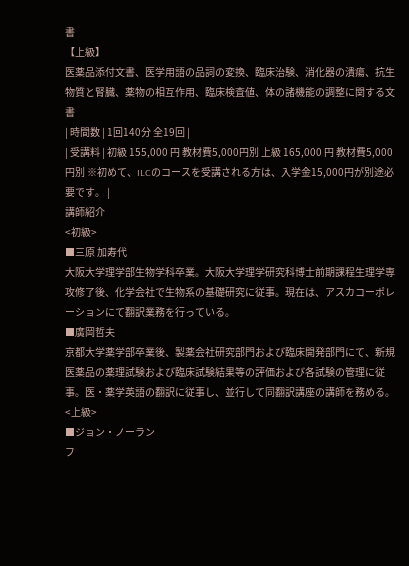書
【上級】
医薬品添付文書、医学用語の品詞の変換、臨床治験、消化器の潰瘍、抗生物質と腎臓、薬物の相互作用、臨床検査値、体の諸機能の調整に関する文書
| 時間数 | 1回140分 全19回 |
| 受講料 | 初級 155,000 円 教材費5,000円別 上級 165,000 円 教材費5,000円別 ※初めて、ILCのコースを受講される方は、入学金15,000円が別途必要です。 |
講師紹介
<初級>
■三原 加寿代
大阪大学理学部生物学科卒業。大阪大学理学研究科博士前期課程生理学専攻修了後、化学会社で生物系の基礎研究に従事。現在は、アスカコーポレーションにて翻訳業務を行っている。
■廣岡哲夫
京都大学薬学部卒業後、製薬会社研究部門および臨床開発部門にて、新規医薬品の薬理試験および臨床試験結果等の評価および各試験の管理に従事。医・薬学英語の翻訳に従事し、並行して同翻訳講座の講師を務める。
<上級>
■ジョン・ノーラン
フ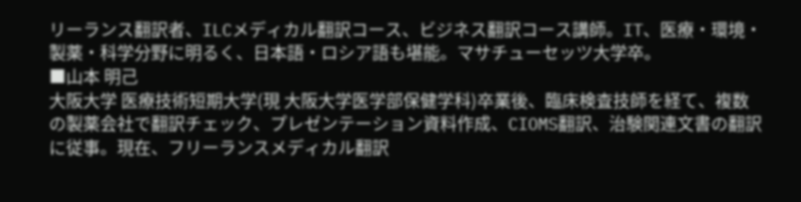リーランス翻訳者、ILCメディカル翻訳コース、ビジネス翻訳コース講師。IT、医療・環境・製薬・科学分野に明るく、日本語・ロシア語も堪能。マサチューセッツ大学卒。
■山本 明己
大阪大学 医療技術短期大学(現 大阪大学医学部保健学科)卒業後、臨床検査技師を経て、複数の製薬会社で翻訳チェック、プレゼンテーション資料作成、CIOMS翻訳、治験関連文書の翻訳に従事。現在、フリーランスメディカル翻訳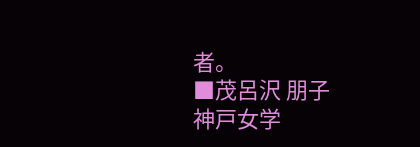者。
■茂呂沢 朋子
神戸女学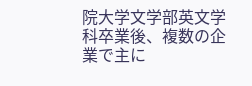院大学文学部英文学科卒業後、複数の企業で主に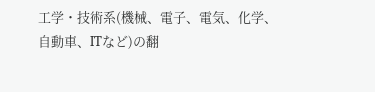工学・技術系(機械、電子、電気、化学、自動車、ITなど)の翻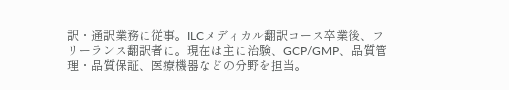訳・通訳業務に従事。ILCメディカル翻訳コース卒業後、フリーランス翻訳者に。現在は主に治験、GCP/GMP、品質管理・品質保証、医療機器などの分野を担当。